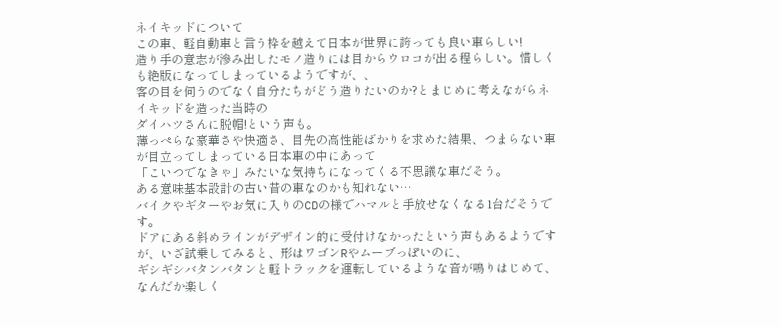ネイキッドについて
この車、軽自動車と言う枠を越えて日本が世界に誇っても良い車らしい!
造り手の意志が滲み出したモノ造りには目からウロコが出る程らしい。惜しくも絶版になってしまっているようですが、、
客の目を伺うのでなく自分たちがどう造りたいのか?とまじめに考えながらネイキッドを造った当時の
ダイハツさんに脱帽!という声も。
薄っぺらな豪華さや快適さ、目先の高性能ばかりを求めた結果、つまらない車が目立ってしまっている日本車の中にあって
「こいつでなきゃ」みたいな気持ちになってくる不思議な車だそう。
ある意味基本設計の古い昔の車なのかも知れない…
バイクやギターやお気に入りのCDの様でハマルと手放せなくなる1台だそうです。
ドアにある斜めラインがデザイン的に受付けなかったという声もあるようですが、いざ試乗してみると、形はワゴンRやムーブっぽいのに、
ギシギシバタンバタンと軽トラックを運転しているような音が鳴りはじめて、なんだか楽しく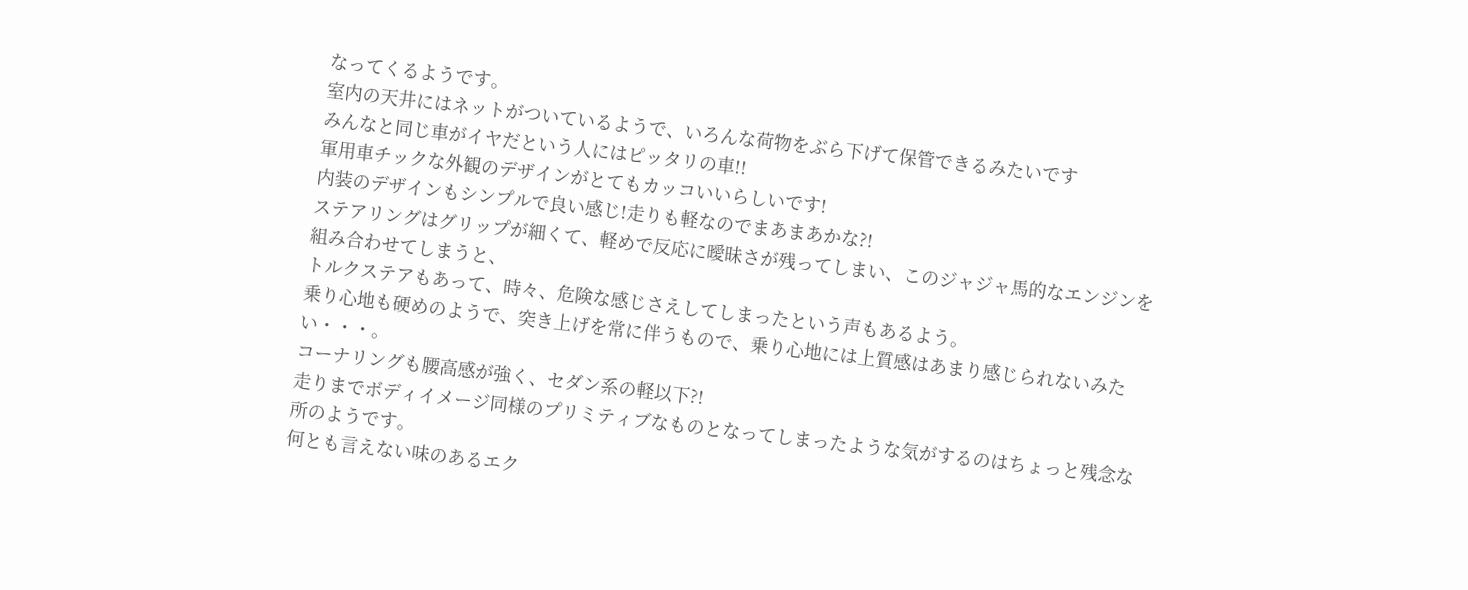なってくるようです。
室内の天井にはネットがついているようで、いろんな荷物をぶら下げて保管できるみたいです
みんなと同じ車がイヤだという人にはピッタリの車!!
軍用車チックな外観のデザインがとてもカッコいいらしいです!
内装のデザインもシンプルで良い感じ!走りも軽なのでまあまあかな?!
ステアリングはグリップが細くて、軽めで反応に曖昧さが残ってしまい、このジャジャ馬的なエンジンを組み合わせてしまうと、
トルクステアもあって、時々、危険な感じさえしてしまったという声もあるよう。
乗り心地も硬めのようで、突き上げを常に伴うもので、乗り心地には上質感はあまり感じられないみたい・・・。
コーナリングも腰高感が強く、セダン系の軽以下?!
走りまでボディイメージ同様のプリミティブなものとなってしまったような気がするのはちょっと残念な所のようです。
何とも言えない味のあるエク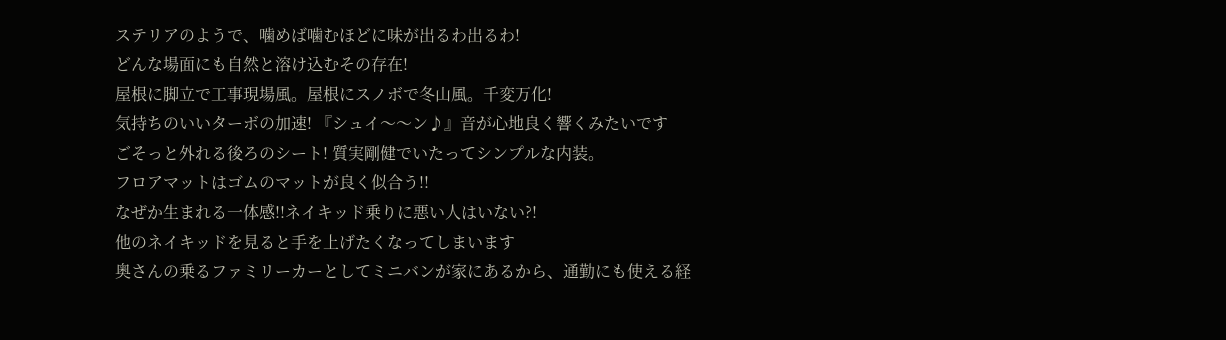ステリアのようで、噛めば噛むほどに味が出るわ出るわ!
どんな場面にも自然と溶け込むその存在!
屋根に脚立で工事現場風。屋根にスノボで冬山風。千変万化!
気持ちのいいターボの加速! 『シュイ〜〜ン♪』音が心地良く響くみたいです
ごそっと外れる後ろのシート! 質実剛健でいたってシンプルな内装。
フロアマットはゴムのマットが良く似合う!!
なぜか生まれる一体感!!ネイキッド乗りに悪い人はいない?!
他のネイキッドを見ると手を上げたくなってしまいます
奥さんの乗るファミリーカーとしてミニバンが家にあるから、通勤にも使える経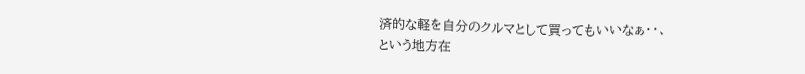済的な軽を自分のクルマとして買ってもいいなぁ・・、
という地方在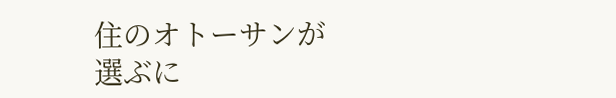住のオトーサンが選ぶに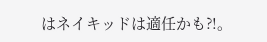はネイキッドは適任かも?!。